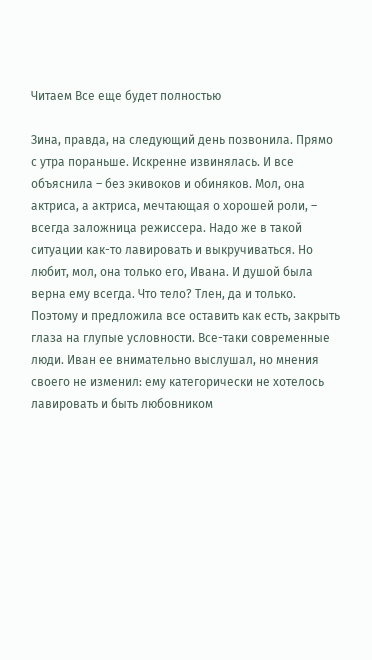Читаем Все еще будет полностью

Зина, правда, на следующий день позвонила. Прямо с утра пораньше. Искренне извинялась. И все объяснила – без экивоков и обиняков. Мол, она актриса, а актриса, мечтающая о хорошей роли, – всегда заложница режиссера. Надо же в такой ситуации как-то лавировать и выкручиваться. Но любит, мол, она только его, Ивана. И душой была верна ему всегда. Что тело? Тлен, да и только. Поэтому и предложила все оставить как есть, закрыть глаза на глупые условности. Все-таки современные люди. Иван ее внимательно выслушал, но мнения своего не изменил: ему категорически не хотелось лавировать и быть любовником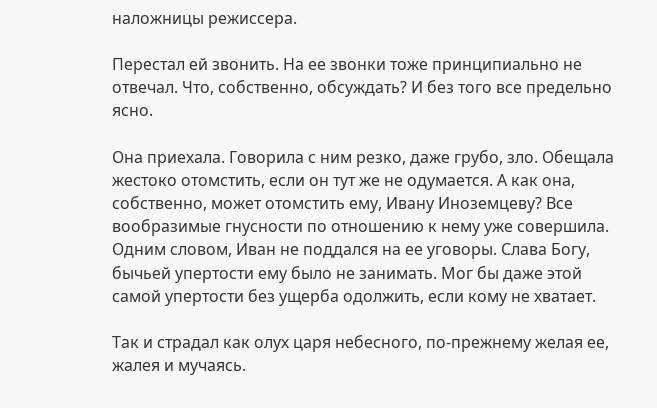наложницы режиссера.

Перестал ей звонить. На ее звонки тоже принципиально не отвечал. Что, собственно, обсуждать? И без того все предельно ясно.

Она приехала. Говорила с ним резко, даже грубо, зло. Обещала жестоко отомстить, если он тут же не одумается. А как она, собственно, может отомстить ему, Ивану Иноземцеву? Все вообразимые гнусности по отношению к нему уже совершила. Одним словом, Иван не поддался на ее уговоры. Слава Богу, бычьей упертости ему было не занимать. Мог бы даже этой самой упертости без ущерба одолжить, если кому не хватает.

Так и страдал как олух царя небесного, по-прежнему желая ее, жалея и мучаясь.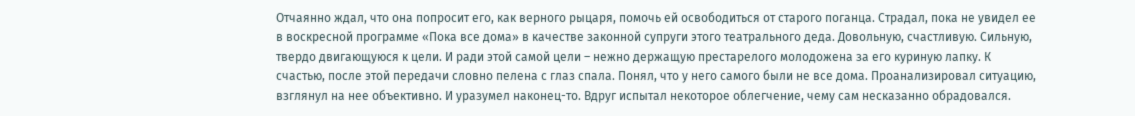Отчаянно ждал, что она попросит его, как верного рыцаря, помочь ей освободиться от старого поганца. Страдал, пока не увидел ее в воскресной программе «Пока все дома» в качестве законной супруги этого театрального деда. Довольную, счастливую. Сильную, твердо двигающуюся к цели. И ради этой самой цели – нежно держащую престарелого молодожена за его куриную лапку. К счастью, после этой передачи словно пелена с глаз спала. Понял, что у него самого были не все дома. Проанализировал ситуацию, взглянул на нее объективно. И уразумел наконец-то. Вдруг испытал некоторое облегчение, чему сам несказанно обрадовался.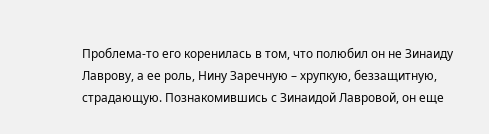Проблема-то его коренилась в том, что полюбил он не Зинаиду Лаврову, а ее роль, Нину Заречную – хрупкую, беззащитную, страдающую. Познакомившись с Зинаидой Лавровой, он еще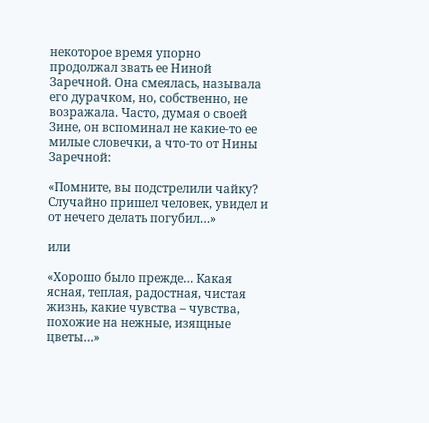некоторое время упорно продолжал звать ее Ниной Заречной. Она смеялась, называла его дурачком, но, собственно, не возражала. Часто, думая о своей Зине, он вспоминал не какие-то ее милые словечки, а что-то от Нины Заречной:

«Помните, вы подстрелили чайку? Случайно пришел человек, увидел и от нечего делать погубил…»

или

«Хорошо было прежде… Какая ясная, теплая, радостная, чистая жизнь, какие чувства – чувства, похожие на нежные, изящные цветы…»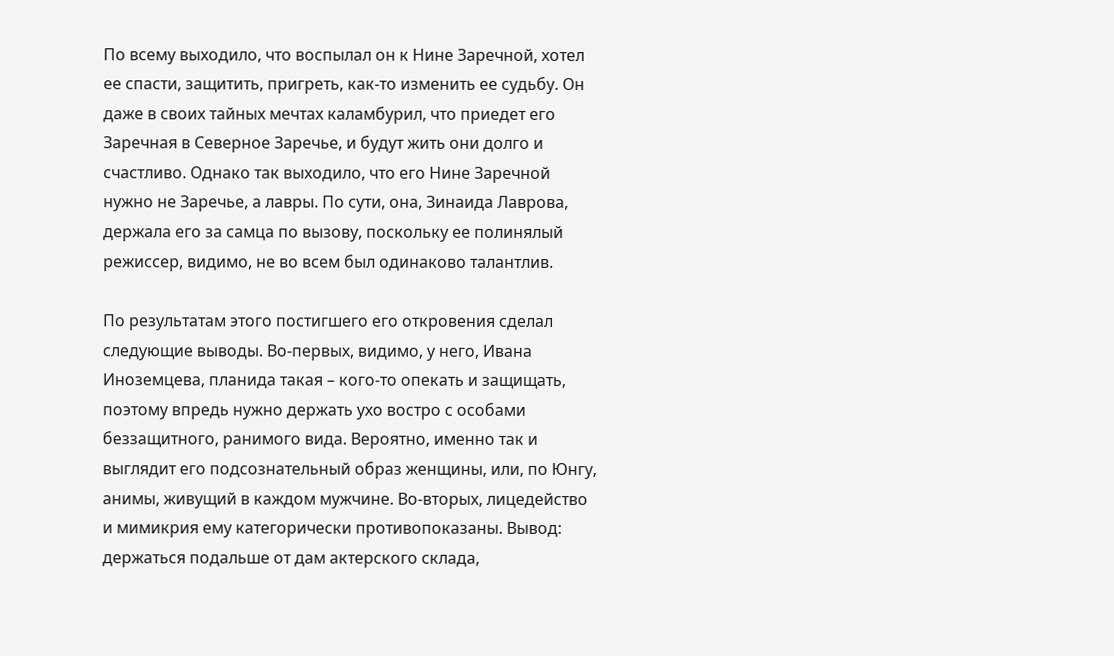По всему выходило, что воспылал он к Нине Заречной, хотел ее спасти, защитить, пригреть, как-то изменить ее судьбу. Он даже в своих тайных мечтах каламбурил, что приедет его Заречная в Северное Заречье, и будут жить они долго и счастливо. Однако так выходило, что его Нине Заречной нужно не Заречье, а лавры. По сути, она, Зинаида Лаврова, держала его за самца по вызову, поскольку ее полинялый режиссер, видимо, не во всем был одинаково талантлив.

По результатам этого постигшего его откровения сделал следующие выводы. Во-первых, видимо, у него, Ивана Иноземцева, планида такая – кого-то опекать и защищать, поэтому впредь нужно держать ухо востро с особами беззащитного, ранимого вида. Вероятно, именно так и выглядит его подсознательный образ женщины, или, по Юнгу, анимы, живущий в каждом мужчине. Во-вторых, лицедейство и мимикрия ему категорически противопоказаны. Вывод: держаться подальше от дам актерского склада,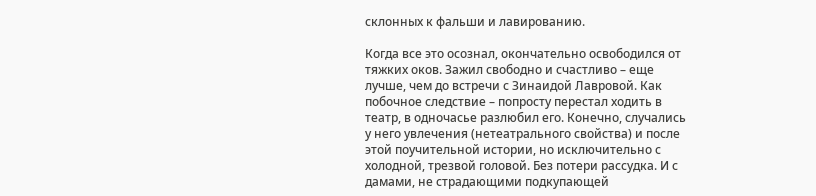склонных к фальши и лавированию.

Когда все это осознал, окончательно освободился от тяжких оков. Зажил свободно и счастливо – еще лучше, чем до встречи с Зинаидой Лавровой. Как побочное следствие – попросту перестал ходить в театр, в одночасье разлюбил его. Конечно, случались у него увлечения (нетеатрального свойства) и после этой поучительной истории, но исключительно с холодной, трезвой головой. Без потери рассудка. И с дамами, не страдающими подкупающей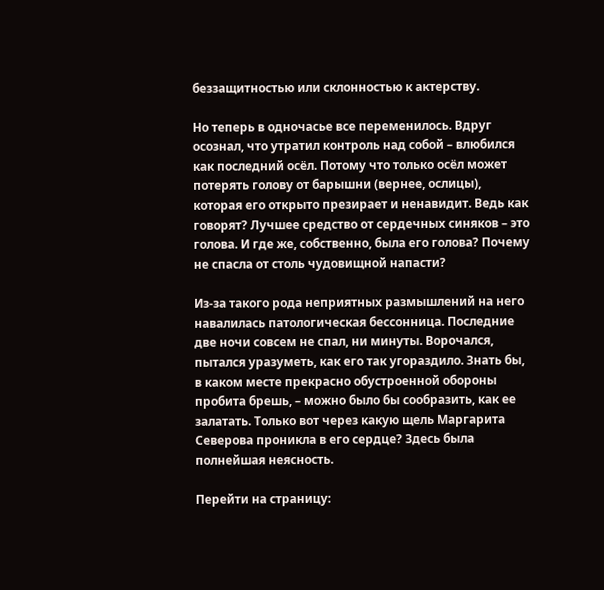беззащитностью или склонностью к актерству.

Но теперь в одночасье все переменилось. Вдруг осознал, что утратил контроль над собой – влюбился как последний осёл. Потому что только осёл может потерять голову от барышни (вернее, ослицы), которая его открыто презирает и ненавидит. Ведь как говорят? Лучшее средство от сердечных синяков – это голова. И где же, собственно, была его голова? Почему не спасла от столь чудовищной напасти?

Из-за такого рода неприятных размышлений на него навалилась патологическая бессонница. Последние две ночи совсем не спал, ни минуты. Ворочался, пытался уразуметь, как его так угораздило. Знать бы, в каком месте прекрасно обустроенной обороны пробита брешь, – можно было бы сообразить, как ее залатать. Только вот через какую щель Маргарита Северова проникла в его сердце? Здесь была полнейшая неясность.

Перейти на страницу: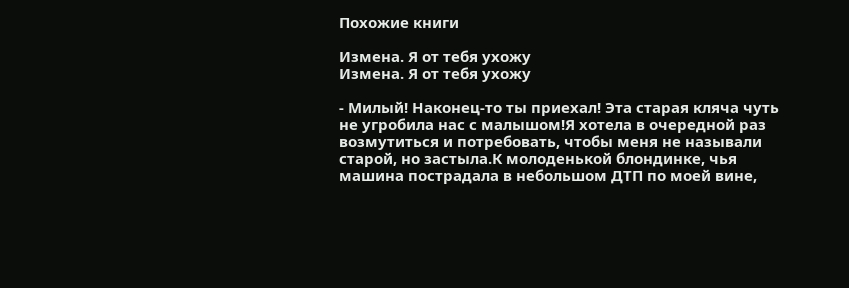Похожие книги

Измена. Я от тебя ухожу
Измена. Я от тебя ухожу

- Милый! Наконец-то ты приехал! Эта старая кляча чуть не угробила нас с малышом!Я хотела в очередной раз возмутиться и потребовать, чтобы меня не называли старой, но застыла.К молоденькой блондинке, чья машина пострадала в небольшом ДТП по моей вине,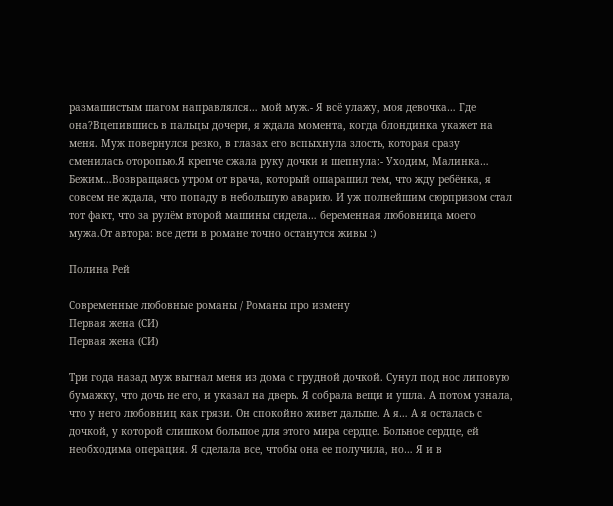размашистым шагом направлялся… мой муж.- Я всё улажу, моя девочка… Где она?Вцепившись в пальцы дочери, я ждала момента, когда блондинка укажет на меня. Муж повернулся резко, в глазах его вспыхнула злость, которая сразу сменилась оторопью.Я крепче сжала руку дочки и шепнула:- Уходим, Малинка… Бежим…Возвращаясь утром от врача, который ошарашил тем, что жду ребёнка, я совсем не ждала, что попаду в небольшую аварию. И уж полнейшим сюрпризом стал тот факт, что за рулём второй машины сидела… беременная любовница моего мужа.От автора: все дети в романе точно останутся живы :)

Полина Рей

Современные любовные романы / Романы про измену
Первая жена (СИ)
Первая жена (СИ)

Три года назад муж выгнал меня из дома с грудной дочкой. Сунул под нос липовую бумажку, что дочь не его, и указал на дверь. Я собрала вещи и ушла. А потом узнала, что у него любовниц как грязи. Он спокойно живет дальше. А я… А я осталась с дочкой, у которой слишком большое для этого мира сердце. Больное сердце, ей необходима операция. Я сделала все, чтобы она ее получила, но… Я и в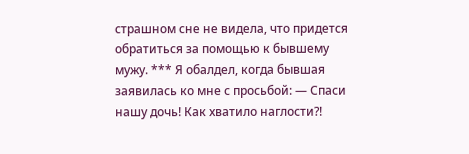страшном сне не видела, что придется обратиться за помощью к бывшему мужу. *** Я обалдел, когда бывшая заявилась ко мне с просьбой: — Спаси нашу дочь! Как хватило наглости?!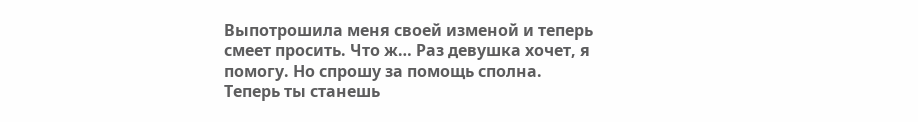Выпотрошила меня своей изменой и теперь смеет просить. Что ж… Раз девушка хочет, я помогу. Но спрошу за помощь сполна. Теперь ты станешь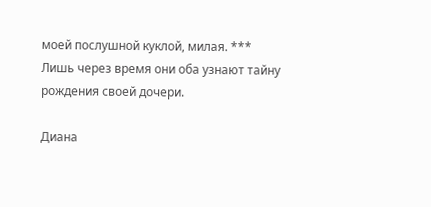моей послушной куклой, милая. *** Лишь через время они оба узнают тайну рождения своей дочери.

Диана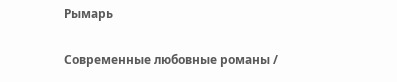Рымарь

Современные любовные романы /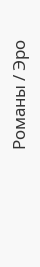Романы / Эро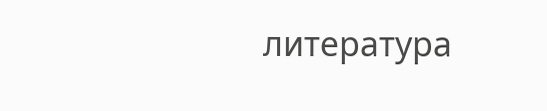литература